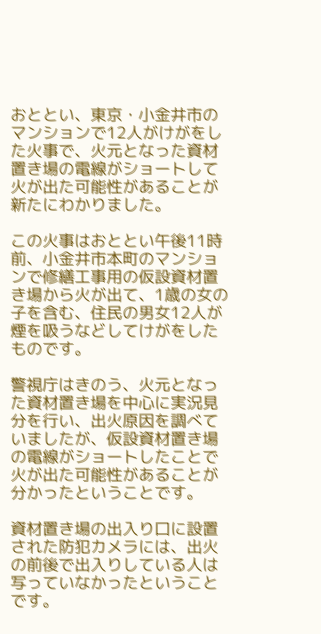おととい、東京・小金井市のマンションで12人がけがをした火事で、火元となった資材置き場の電線がショートして火が出た可能性があることが新たにわかりました。

この火事はおととい午後11時前、小金井市本町のマンションで修繕工事用の仮設資材置き場から火が出て、1歳の女の子を含む、住民の男女12人が煙を吸うなどしてけがをしたものです。

警視庁はきのう、火元となった資材置き場を中心に実況見分を行い、出火原因を調べていましたが、仮設資材置き場の電線がショートしたことで火が出た可能性があることが分かったということです。

資材置き場の出入り口に設置された防犯カメラには、出火の前後で出入りしている人は写っていなかったということです。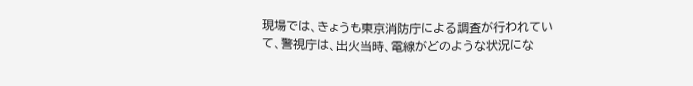現場では、きょうも東京消防庁による調査が行われていて、警視庁は、出火当時、電線がどのような状況にな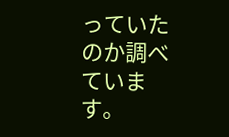っていたのか調べています。